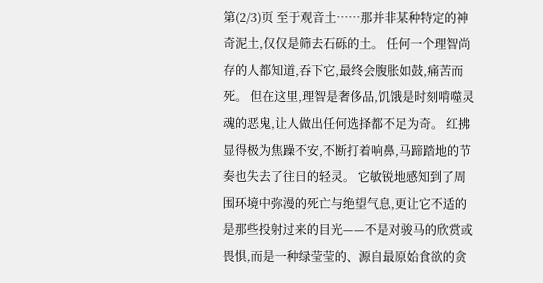第(2/3)页 至于观音土……那并非某种特定的神奇泥土,仅仅是筛去石砾的土。 任何一个理智尚存的人都知道,吞下它,最终会腹胀如鼓,痛苦而死。 但在这里,理智是奢侈品,饥饿是时刻啃噬灵魂的恶鬼,让人做出任何选择都不足为奇。 红拂显得极为焦躁不安,不断打着响鼻,马蹄踏地的节奏也失去了往日的轻灵。 它敏锐地感知到了周围环境中弥漫的死亡与绝望气息,更让它不适的是那些投射过来的目光——不是对骏马的欣赏或畏惧,而是一种绿莹莹的、源自最原始食欲的贪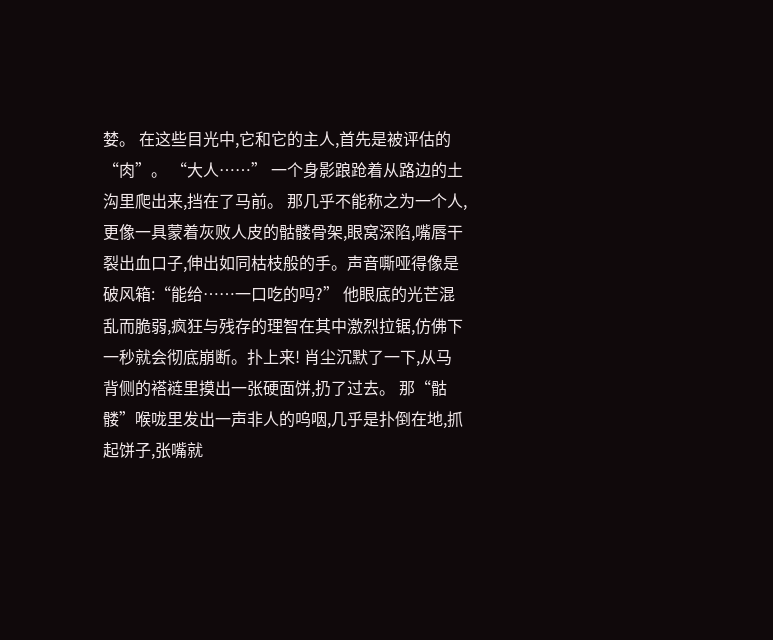婪。 在这些目光中,它和它的主人,首先是被评估的“肉”。 “大人……” 一个身影踉跄着从路边的土沟里爬出来,挡在了马前。 那几乎不能称之为一个人,更像一具蒙着灰败人皮的骷髅骨架,眼窝深陷,嘴唇干裂出血口子,伸出如同枯枝般的手。声音嘶哑得像是破风箱:“能给……一口吃的吗?” 他眼底的光芒混乱而脆弱,疯狂与残存的理智在其中激烈拉锯,仿佛下一秒就会彻底崩断。扑上来! 肖尘沉默了一下,从马背侧的褡裢里摸出一张硬面饼,扔了过去。 那“骷髅”喉咙里发出一声非人的呜咽,几乎是扑倒在地,抓起饼子,张嘴就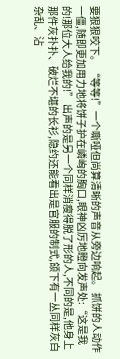要狠狠咬下。 “等等!”一个嘶哑但尚算清晰的声音从旁边响起。 抓饼的人动作一僵,随即更加用力地将饼子护在嶙峋的胸口,眼神凶厉地瞪向发声处:“这是我的!那位大人给我的!” 出声的是另一个同样消瘦得脱了形的人,不同的是,他身上那件灰扑扑、破烂不堪的长衫,隐约还能看出是官服的制式,颌下有一丛同样灰白杂乱、沾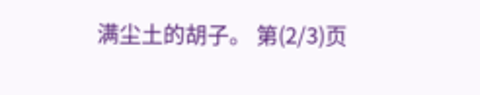满尘土的胡子。 第(2/3)页